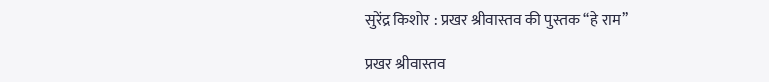सुरेंद्र किशोर : प्रखर श्रीवास्तव की पुस्तक ‘‘हे राम’’

प्रखर श्रीवास्तव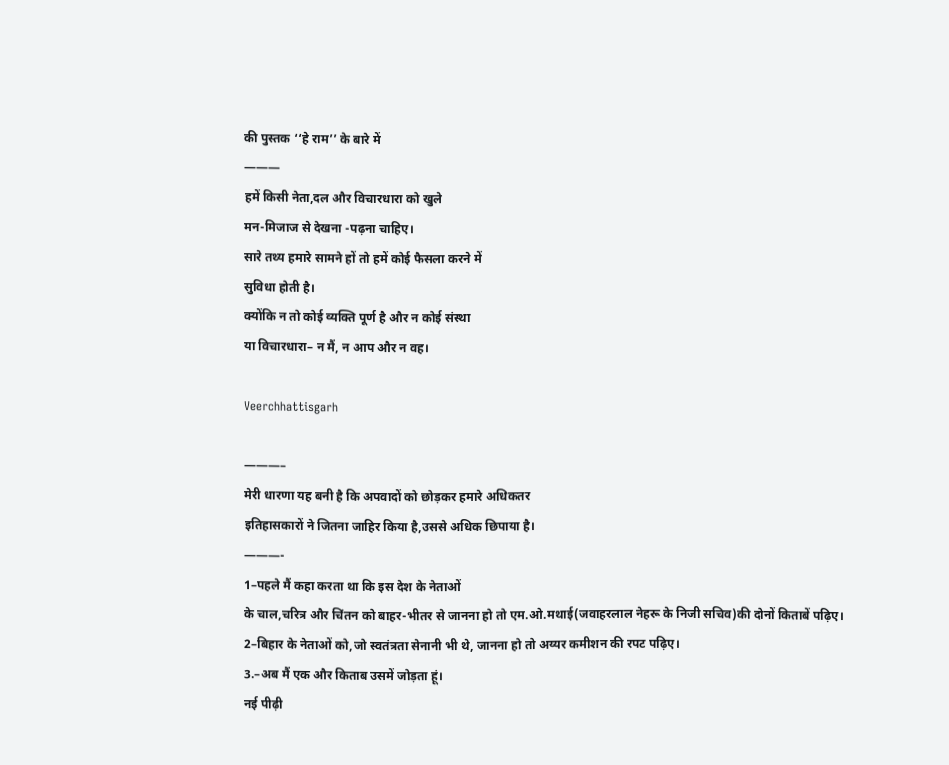की पुस्तक ‘‘हे राम’’ के बारे में
———
हमें किसी नेता,दल और विचारधारा को खुले
मन-मिजाज से देखना -पढ़ना चाहिए।
सारे तथ्य हमारे सामने हों तो हमें कोई फैसला करने में
सुविधा होती है।
क्योंकि न तो कोई व्यक्ति पूर्ण है और न कोई संस्था
या विचारधारा– न मैं, न आप और न वह।

Veerchhattisgarh

———–
मेरी धारणा यह बनी है कि अपवादों को छोड़कर हमारे अधिकतर
इतिहासकारों ने जितना जाहिर किया है,उससे अधिक छिपाया है।
———-
1–पहले मैं कहा करता था कि इस देश के नेताओं
के चाल,चरित्र और चिंतन को बाहर-भीतर से जानना हो तो एम.ओ.मथाई(जवाहरलाल नेहरू के निजी सचिव)की दोनों किताबें पढ़िए।
2–बिहार के नेताओं को,जो स्वतंत्रता सेनानी भी थे, जानना हो तो अय्यर कमीशन की रपट पढ़िए।
3.–अब मैं एक और किताब उसमें जोड़ता हूं।
नई पीढ़ी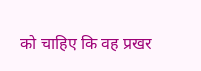को चाहिए कि वह प्रखर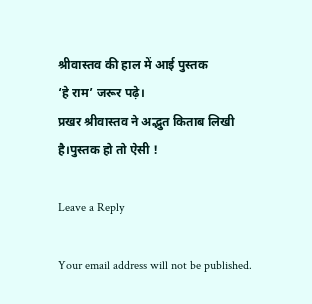श्रीवास्तव की हाल में आई पुस्तक
‘हे राम’ जरूर पढ़े।
प्रखर श्रीवास्तव ने अद्भुत किताब लिखी है।पुस्तक हो तो ऐसी !

Leave a Reply

Your email address will not be published.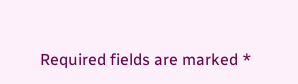Required fields are marked *